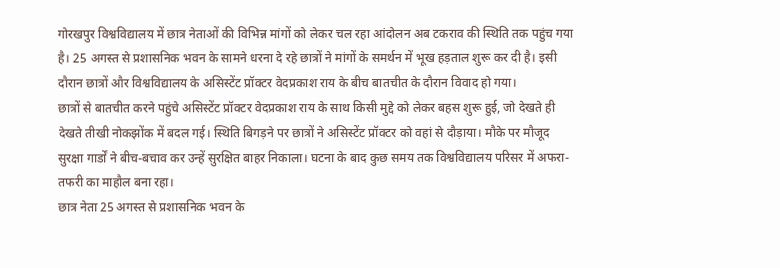गोरखपुर विश्वविद्यालय में छात्र नेताओं की विभिन्न मांगों को लेकर चल रहा आंदोलन अब टकराव की स्थिति तक पहुंच गया है। 25 अगस्त से प्रशासनिक भवन के सामने धरना दे रहे छात्रों ने मांगों के समर्थन में भूख हड़ताल शुरू कर दी है। इसी दौरान छात्रों और विश्वविद्यालय के असिस्टेंट प्रॉक्टर वेदप्रकाश राय के बीच बातचीत के दौरान विवाद हो गया।
छात्रों से बातचीत करने पहुंचे असिस्टेंट प्रॉक्टर वेदप्रकाश राय के साथ किसी मुद्दे को लेकर बहस शुरू हुई, जो देखते ही देखते तीखी नोकझोंक में बदल गई। स्थिति बिगड़ने पर छात्रों ने असिस्टेंट प्रॉक्टर को वहां से दौड़ाया। मौके पर मौजूद सुरक्षा गार्डों ने बीच-बचाव कर उन्हें सुरक्षित बाहर निकाला। घटना के बाद कुछ समय तक विश्वविद्यालय परिसर में अफरा-तफरी का माहौल बना रहा।
छात्र नेता 25 अगस्त से प्रशासनिक भवन के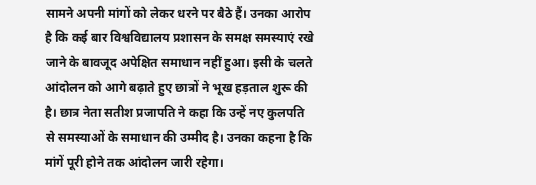सामने अपनी मांगों को लेकर धरने पर बैठे हैं। उनका आरोप है कि कई बार विश्वविद्यालय प्रशासन के समक्ष समस्याएं रखे जाने के बावजूद अपेक्षित समाधान नहीं हुआ। इसी के चलते आंदोलन को आगे बढ़ाते हुए छात्रों ने भूख हड़ताल शुरू की है। छात्र नेता सतीश प्रजापति ने कहा कि उन्हें नए कुलपति से समस्याओं के समाधान की उम्मीद है। उनका कहना है कि मांगें पूरी होने तक आंदोलन जारी रहेगा।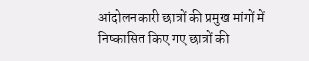आंदोलनकारी छात्रों की प्रमुख मांगों में निष्कासित किए गए छात्रों की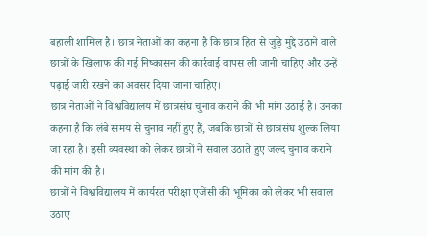बहाली शामिल है। छात्र नेताओं का कहना है कि छात्र हित से जुड़े मुद्दे उठाने वाले छात्रों के खिलाफ की गई निष्कासन की कार्रवाई वापस ली जानी चाहिए और उन्हें पढ़ाई जारी रखने का अवसर दिया जाना चाहिए।
छात्र नेताओं ने विश्वविद्यालय में छात्रसंघ चुनाव कराने की भी मांग उठाई है। उनका कहना है कि लंबे समय से चुनाव नहीं हुए हैं, जबकि छात्रों से छात्रसंघ शुल्क लिया जा रहा है। इसी व्यवस्था को लेकर छात्रों ने सवाल उठाते हुए जल्द चुनाव कराने की मांग की है।
छात्रों ने विश्वविद्यालय में कार्यरत परीक्षा एजेंसी की भूमिका को लेकर भी सवाल उठाए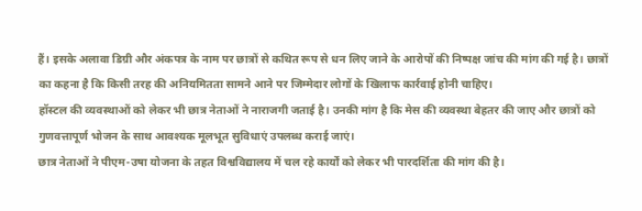हैं। इसके अलावा डिग्री और अंकपत्र के नाम पर छात्रों से कथित रूप से धन लिए जाने के आरोपों की निष्पक्ष जांच की मांग की गई है। छात्रों का कहना है कि किसी तरह की अनियमितता सामने आने पर जिम्मेदार लोगों के खिलाफ कार्रवाई होनी चाहिए।
हॉस्टल की व्यवस्थाओं को लेकर भी छात्र नेताओं ने नाराजगी जताई है। उनकी मांग है कि मेस की व्यवस्था बेहतर की जाए और छात्रों को गुणवत्तापूर्ण भोजन के साथ आवश्यक मूलभूत सुविधाएं उपलब्ध कराई जाएं।
छात्र नेताओं ने पीएम-उषा योजना के तहत विश्वविद्यालय में चल रहे कार्यों को लेकर भी पारदर्शिता की मांग की है।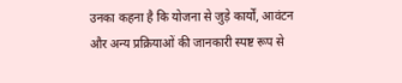उनका कहना है कि योजना से जुड़े कार्यों, आवंटन और अन्य प्रक्रियाओं की जानकारी स्पष्ट रूप से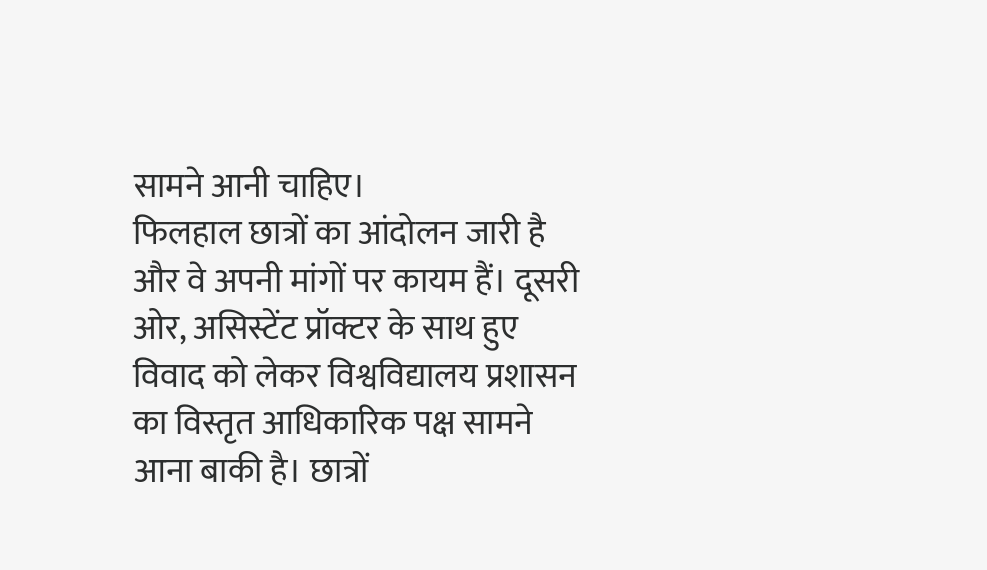सामने आनी चाहिए।
फिलहाल छात्रों का आंदोलन जारी है और वे अपनी मांगों पर कायम हैं। दूसरी ओर, असिस्टेंट प्रॉक्टर के साथ हुए विवाद को लेकर विश्वविद्यालय प्रशासन का विस्तृत आधिकारिक पक्ष सामने आना बाकी है। छात्रों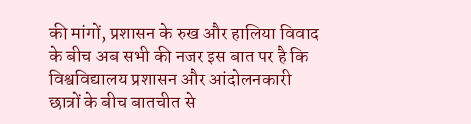की मांगों, प्रशासन के रुख और हालिया विवाद के बीच अब सभी की नजर इस बात पर है कि विश्वविद्यालय प्रशासन और आंदोलनकारी छात्रों के बीच बातचीत से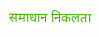समाधान निकलता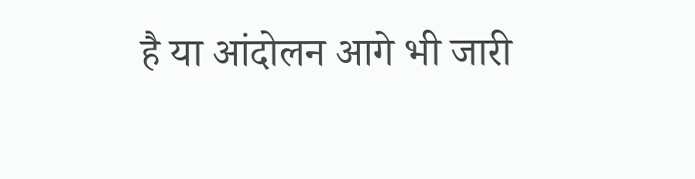है या आंदोलन आगे भी जारी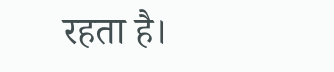रहता है।